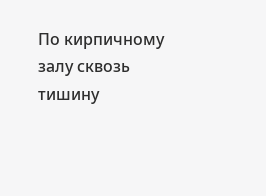По кирпичному залу сквозь тишину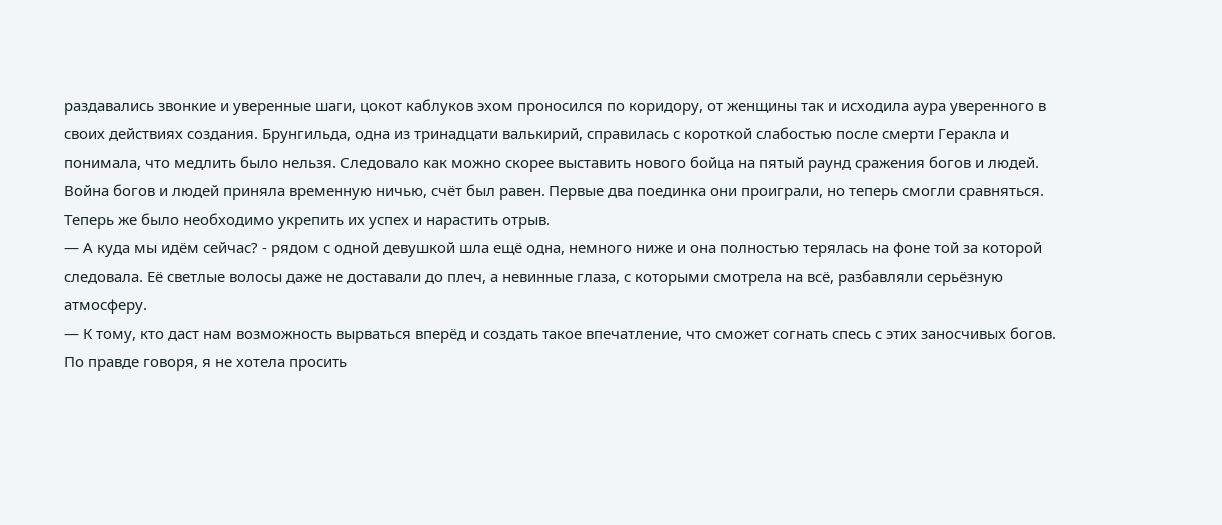раздавались звонкие и уверенные шаги, цокот каблуков эхом проносился по коридору, от женщины так и исходила аура уверенного в своих действиях создания. Брунгильда, одна из тринадцати валькирий, справилась с короткой слабостью после смерти Геракла и понимала, что медлить было нельзя. Следовало как можно скорее выставить нового бойца на пятый раунд сражения богов и людей.
Война богов и людей приняла временную ничью, счёт был равен. Первые два поединка они проиграли, но теперь смогли сравняться. Теперь же было необходимо укрепить их успех и нарастить отрыв.
— А куда мы идём сейчас? - рядом с одной девушкой шла ещё одна, немного ниже и она полностью терялась на фоне той за которой следовала. Её светлые волосы даже не доставали до плеч, а невинные глаза, с которыми смотрела на всё, разбавляли серьёзную атмосферу.
— К тому, кто даст нам возможность вырваться вперёд и создать такое впечатление, что сможет согнать спесь с этих заносчивых богов. По правде говоря, я не хотела просить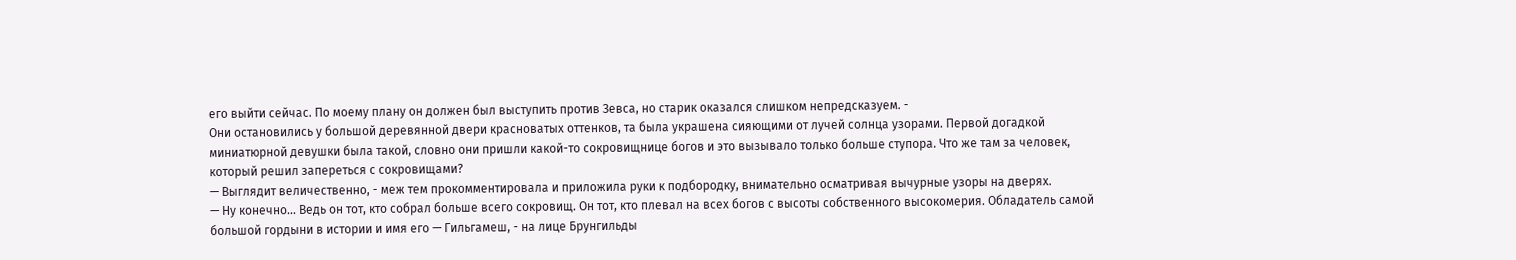его выйти сейчас. По моему плану он должен был выступить против Зевса, но старик оказался слишком непредсказуем. -
Они остановились у большой деревянной двери красноватых оттенков, та была украшена сияющими от лучей солнца узорами. Первой догадкой миниатюрной девушки была такой, словно они пришли какой-то сокровищнице богов и это вызывало только больше ступора. Что же там за человек, который решил запереться с сокровищами?
— Выглядит величественно, - меж тем прокомментировала и приложила руки к подбородку, внимательно осматривая вычурные узоры на дверях.
— Ну конечно... Ведь он тот, кто собрал больше всего сокровищ. Он тот, кто плевал на всех богов с высоты собственного высокомерия. Обладатель самой большой гордыни в истории и имя его — Гильгамеш, - на лице Брунгильды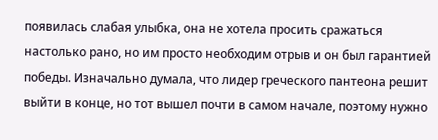появилась слабая улыбка, она не хотела просить сражаться настолько рано, но им просто необходим отрыв и он был гарантией победы. Изначально думала, что лидер греческого пантеона решит выйти в конце, но тот вышел почти в самом начале, поэтому нужно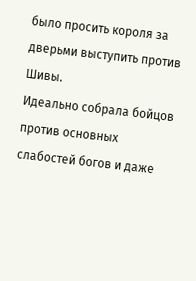было просить короля за дверьми выступить против Шивы.
Идеально собрала бойцов против основных слабостей богов и даже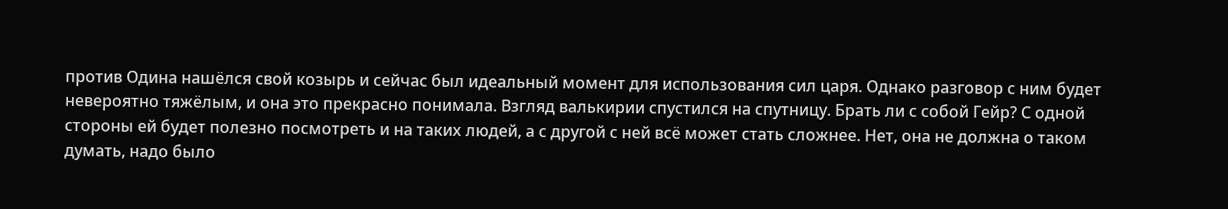против Одина нашёлся свой козырь и сейчас был идеальный момент для использования сил царя. Однако разговор с ним будет невероятно тяжёлым, и она это прекрасно понимала. Взгляд валькирии спустился на спутницу. Брать ли с собой Гейр? С одной стороны ей будет полезно посмотреть и на таких людей, а с другой с ней всё может стать сложнее. Нет, она не должна о таком думать, надо было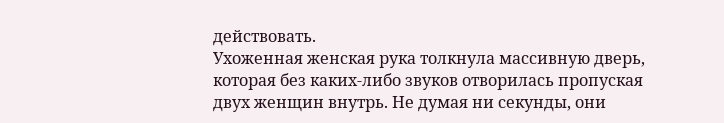действовать.
Ухоженная женская рука толкнула массивную дверь, которая без каких-либо звуков отворилась пропуская двух женщин внутрь. Не думая ни секунды, они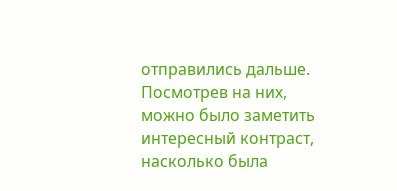отправились дальше. Посмотрев на них, можно было заметить интересный контраст, насколько была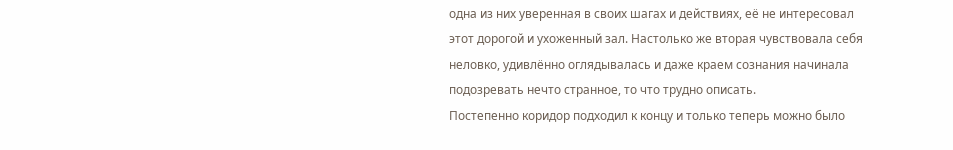одна из них уверенная в своих шагах и действиях, её не интересовал этот дорогой и ухоженный зал. Настолько же вторая чувствовала себя неловко, удивлённо оглядывалась и даже краем сознания начинала подозревать нечто странное, то что трудно описать.
Постепенно коридор подходил к концу и только теперь можно было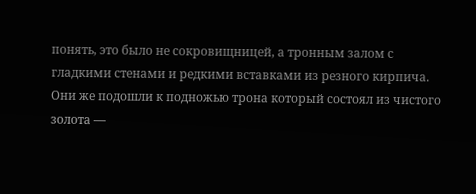понять, это было не сокровищницей, а тронным залом с гладкими стенами и редкими вставками из резного кирпича. Они же подошли к подножью трона который состоял из чистого золота —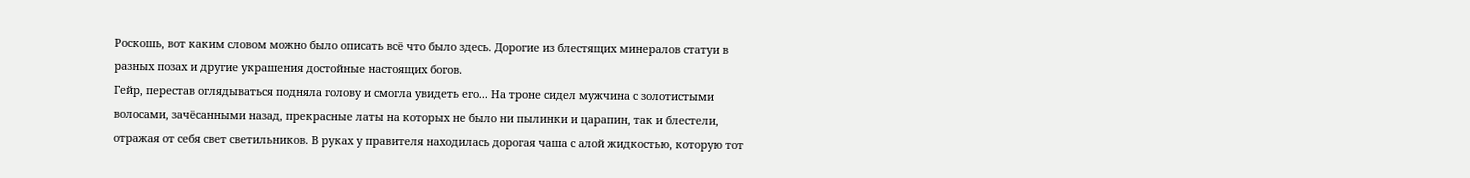Роскошь, вот каким словом можно было описать всё что было здесь. Дорогие из блестящих минералов статуи в разных позах и другие украшения достойные настоящих богов.
Гейр, перестав оглядываться подняла голову и смогла увидеть его... На троне сидел мужчина с золотистыми волосами, зачёсанными назад, прекрасные латы на которых не было ни пылинки и царапин, так и блестели, отражая от себя свет светильников. В руках у правителя находилась дорогая чаша с алой жидкостью, которую тот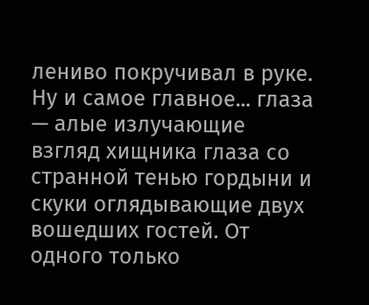лениво покручивал в руке. Ну и самое главное... глаза — алые излучающие взгляд хищника глаза со странной тенью гордыни и скуки оглядывающие двух вошедших гостей. От одного только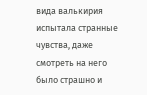вида валькирия испытала странные чувства, даже смотреть на него было страшно и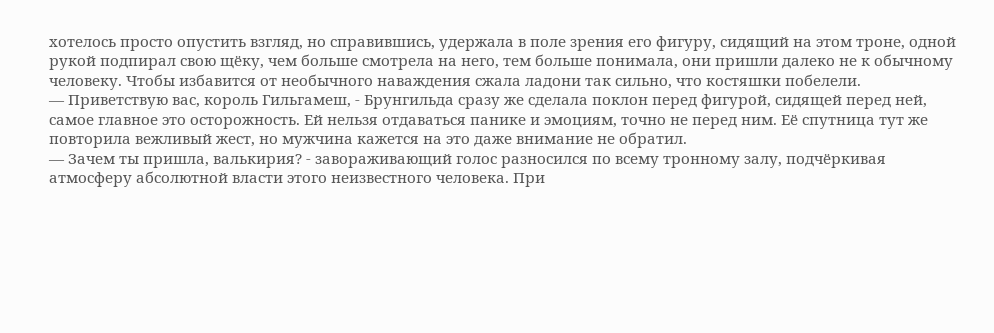хотелось просто опустить взгляд, но справившись, удержала в поле зрения его фигуру, сидящий на этом троне, одной рукой подпирал свою щёку, чем больше смотрела на него, тем больше понимала, они пришли далеко не к обычному человеку. Чтобы избавится от необычного наваждения сжала ладони так сильно, что костяшки побелели.
— Приветствую вас, король Гильгамеш, - Брунгильда сразу же сделала поклон перед фигурой, сидящей перед ней, самое главное это осторожность. Ей нельзя отдаваться панике и эмоциям, точно не перед ним. Её спутница тут же повторила вежливый жест, но мужчина кажется на это даже внимание не обратил.
— Зачем ты пришла, валькирия? - завораживающий голос разносился по всему тронному залу, подчёркивая атмосферу абсолютной власти этого неизвестного человека. При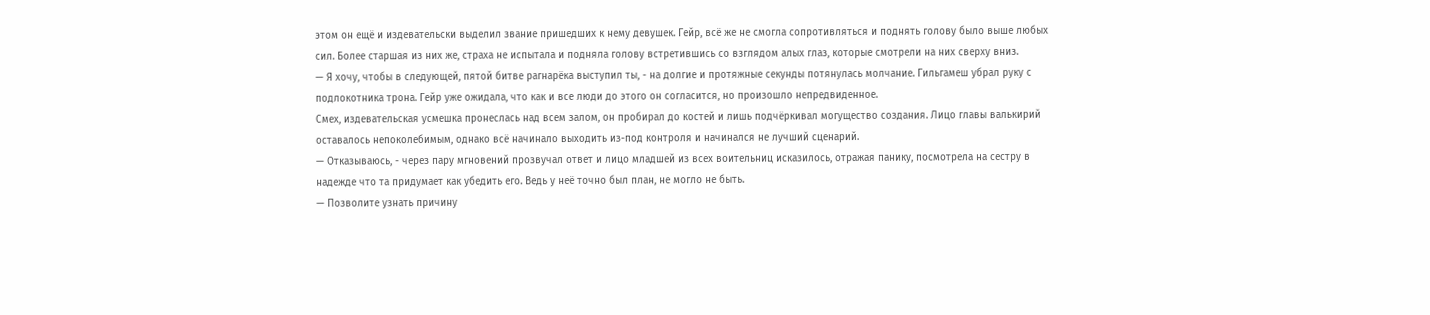этом он ещё и издевательски выделил звание пришедших к нему девушек. Гейр, всё же не смогла сопротивляться и поднять голову было выше любых сил. Более старшая из них же, страха не испытала и подняла голову встретившись со взглядом алых глаз, которые смотрели на них сверху вниз.
— Я хочу, чтобы в следующей, пятой битве рагнарёка выступил ты, - на долгие и протяжные секунды потянулась молчание. Гильгамеш убрал руку с подлокотника трона. Гейр уже ожидала, что как и все люди до этого он согласится, но произошло непредвиденное.
Смех, издевательская усмешка пронеслась над всем залом, он пробирал до костей и лишь подчёркивал могущество создания. Лицо главы валькирий оставалось непоколебимым, однако всё начинало выходить из-под контроля и начинался не лучший сценарий.
— Отказываюсь, - через пару мгновений прозвучал ответ и лицо младшей из всех воительниц исказилось, отражая панику, посмотрела на сестру в надежде что та придумает как убедить его. Ведь у неё точно был план, не могло не быть.
— Позволите узнать причину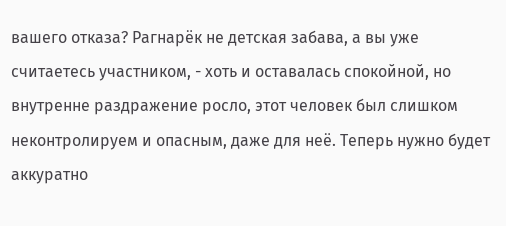вашего отказа? Рагнарёк не детская забава, а вы уже считаетесь участником, - хоть и оставалась спокойной, но внутренне раздражение росло, этот человек был слишком неконтролируем и опасным, даже для неё. Теперь нужно будет аккуратно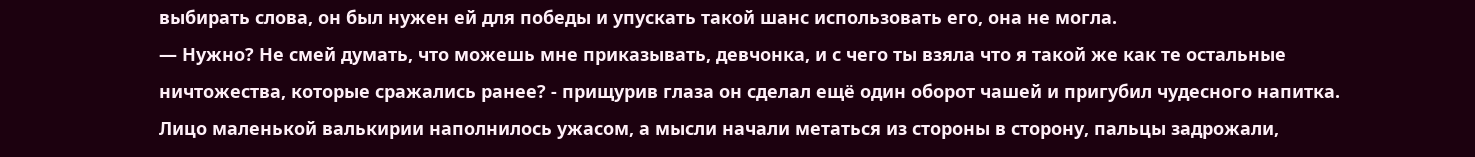выбирать слова, он был нужен ей для победы и упускать такой шанс использовать его, она не могла.
— Нужно? Не смей думать, что можешь мне приказывать, девчонка, и с чего ты взяла что я такой же как те остальные ничтожества, которые сражались ранее? - прищурив глаза он сделал ещё один оборот чашей и пригубил чудесного напитка. Лицо маленькой валькирии наполнилось ужасом, а мысли начали метаться из стороны в сторону, пальцы задрожали,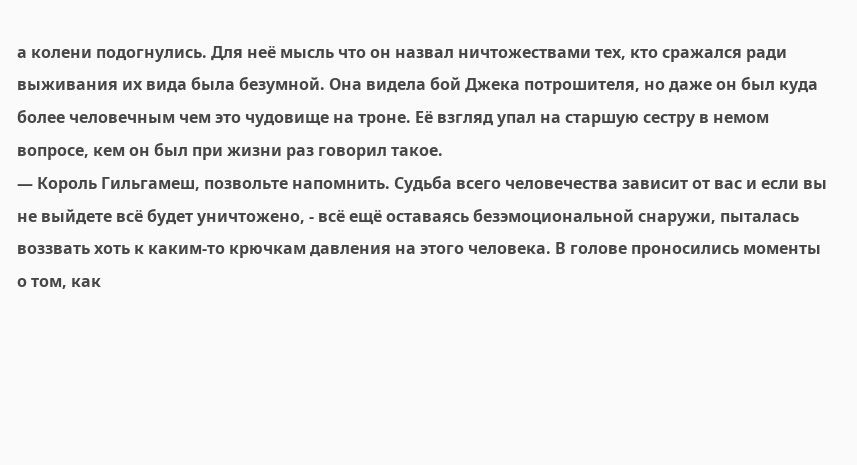а колени подогнулись. Для неё мысль что он назвал ничтожествами тех, кто сражался ради выживания их вида была безумной. Она видела бой Джека потрошителя, но даже он был куда более человечным чем это чудовище на троне. Её взгляд упал на старшую сестру в немом вопросе, кем он был при жизни раз говорил такое.
— Король Гильгамеш, позвольте напомнить. Судьба всего человечества зависит от вас и если вы не выйдете всё будет уничтожено, - всё ещё оставаясь безэмоциональной снаружи, пыталась воззвать хоть к каким-то крючкам давления на этого человека. В голове проносились моменты о том, как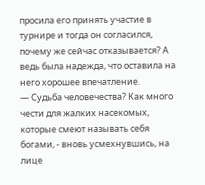просила его принять участие в турнире и тогда он согласился, почему же сейчас отказывается? А ведь была надежда, что оставила на него хорошее впечатление.
— Судьба человечества? Как много чести для жалких насекомых, которые смеют называть себя богами, - вновь усмехнувшись, на лице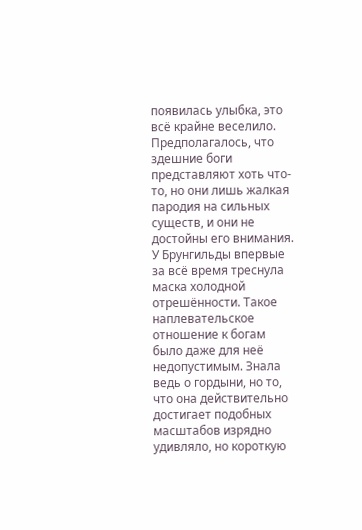появилась улыбка, это всё крайне веселило. Предполагалось, что здешние боги представляют хоть что-то, но они лишь жалкая пародия на сильных существ, и они не достойны его внимания.
У Брунгильды впервые за всё время треснула маска холодной отрешённости. Такое наплевательское отношение к богам было даже для неё недопустимым. Знала ведь о гордыни, но то, что она действительно достигает подобных масштабов изрядно удивляло, но короткую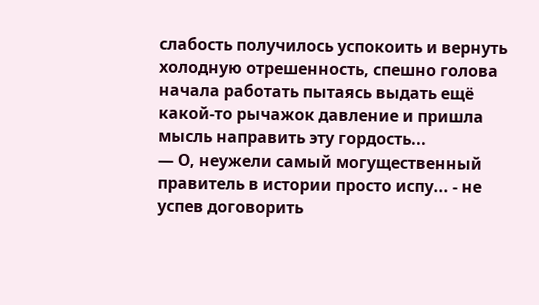слабость получилось успокоить и вернуть холодную отрешенность, спешно голова начала работать пытаясь выдать ещё какой-то рычажок давление и пришла мысль направить эту гордость...
— О, неужели самый могущественный правитель в истории просто испу... - не успев договорить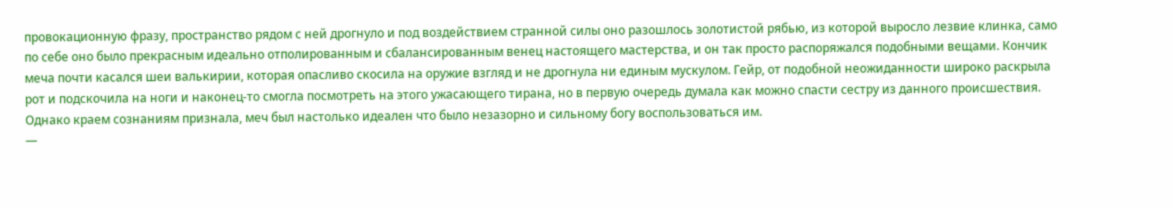провокационную фразу, пространство рядом с ней дрогнуло и под воздействием странной силы оно разошлось золотистой рябью, из которой выросло лезвие клинка, само по себе оно было прекрасным идеально отполированным и сбалансированным венец настоящего мастерства, и он так просто распоряжался подобными вещами. Кончик меча почти касался шеи валькирии, которая опасливо скосила на оружие взгляд и не дрогнула ни единым мускулом. Гейр, от подобной неожиданности широко раскрыла рот и подскочила на ноги и наконец-то смогла посмотреть на этого ужасающего тирана, но в первую очередь думала как можно спасти сестру из данного происшествия. Однако краем сознаниям признала, меч был настолько идеален что было незазорно и сильному богу воспользоваться им.
—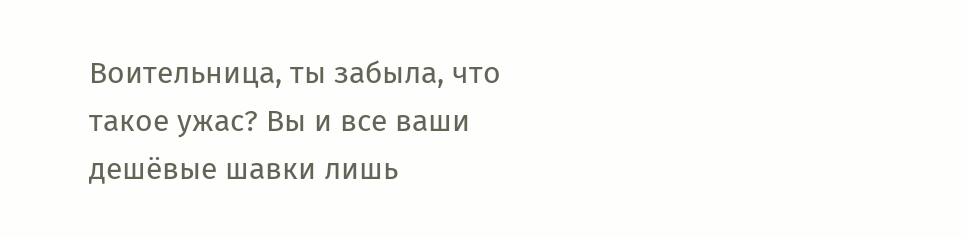Воительница, ты забыла, что такое ужас? Вы и все ваши дешёвые шавки лишь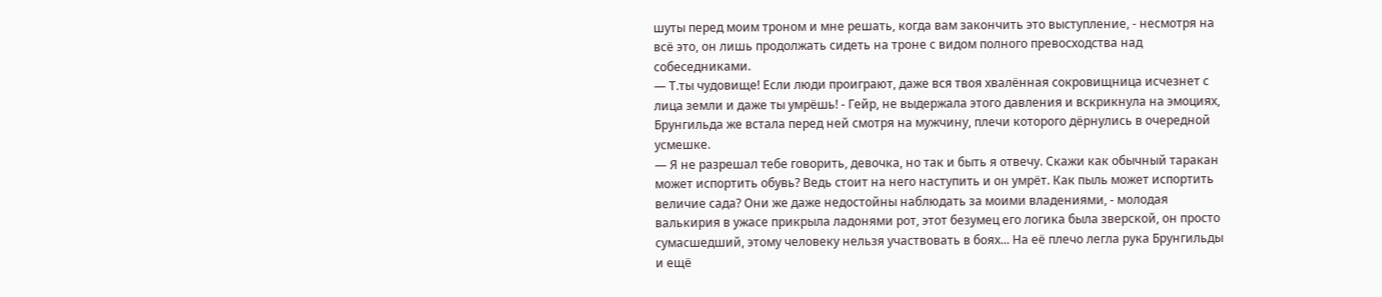шуты перед моим троном и мне решать, когда вам закончить это выступление, - несмотря на всё это, он лишь продолжать сидеть на троне с видом полного превосходства над собеседниками.
— Т.ты чудовище! Если люди проиграют, даже вся твоя хвалённая сокровищница исчезнет с лица земли и даже ты умрёшь! - Гейр, не выдержала этого давления и вскрикнула на эмоциях, Брунгильда же встала перед ней смотря на мужчину, плечи которого дёрнулись в очередной усмешке.
— Я не разрешал тебе говорить, девочка, но так и быть я отвечу. Скажи как обычный таракан может испортить обувь? Ведь стоит на него наступить и он умрёт. Как пыль может испортить величие сада? Они же даже недостойны наблюдать за моими владениями, - молодая валькирия в ужасе прикрыла ладонями рот, этот безумец его логика была зверской, он просто сумасшедший, этому человеку нельзя участвовать в боях... На её плечо легла рука Брунгильды и ещё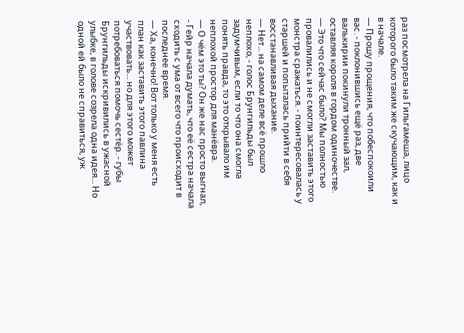раз посмотрела на Гильгамеша, лицо которого было таким же скучающим, как и в начале.
— Прошу прощения, что побеспокоили вас. - поклонившись ещё раз, две валькирии покинули тронный зал, оставляя короля в гордом одиночестве.
— Это что сейчас было? Мы полностью провалились и не смогли заставить этого монстра сражаться. - поинтересовалась у старшей и попыталась прийти в себя восстанавливая дыхание.
— Нет... на самом деле всё прошло неплохо, - голос Брунгильды был задумчивым, если то что она смогла понять правда, то это открывало им неплохой простор для манёвра.
— О чём это ты? Он же нас просто выгнал, - Гейр начала думать, что её сестра начала сходить с ума от всего что происходит в последнее время.
— Ха, конечно! Вот только у меня есть план как заставить этого павлина участвовать... но для этого может потребоваться помочь сестёр. - губы Брунгильды искривились в ужасной улыбке, в голове созрела одна идея... Но одной ей было не справиться, уж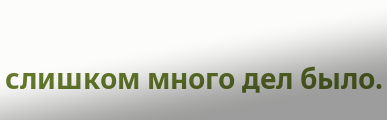слишком много дел было.